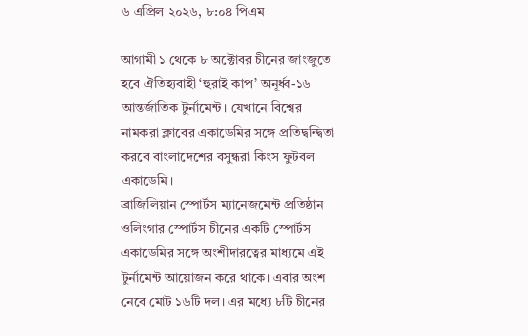৬ এপ্রিল ২০২৬, ৮:০৪ পিএম

আগামী ১ থেকে ৮ অক্টোবর চীনের জাংজুতে হবে ঐতিহ্যবাহী ‘হুরাই কাপ’ অনূর্ধ্ব-১৬ আন্তর্জাতিক টুর্নামেন্ট। যেখানে বিশ্বের নামকরা ক্লাবের একাডেমির সঙ্গে প্রতিদ্বন্দ্বিতা করবে বাংলাদেশের বসুন্ধরা কিংস ফুটবল একাডেমি।
ব্রাজিলিয়ান স্পোর্টস ম্যানেজমেন্ট প্রতিষ্ঠান ওলিংগার স্পোর্টস চীনের একটি স্পোর্টস একাডেমির সঙ্গে অংশীদারত্বের মাধ্যমে এই টুর্নামেন্ট আয়োজন করে থাকে। এবার অংশ নেবে মোট ১৬টি দল। এর মধ্যে ৮টি চীনের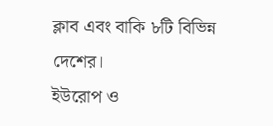ক্লাব এবং বাকি ৮টি বিভিন্ন দেশের।
ইউরোপ ও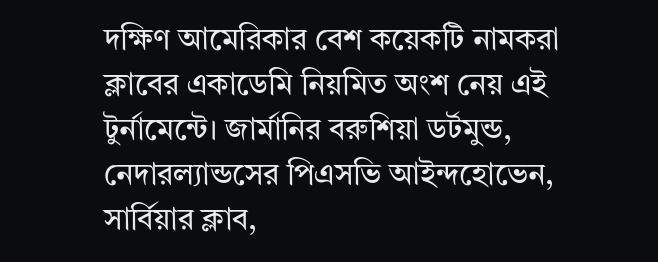দক্ষিণ আমেরিকার বেশ কয়েকটি নামকরা ক্লাবের একাডেমি নিয়মিত অংশ নেয় এই টুর্নামেন্টে। জার্মানির বরুশিয়া ডর্টমুন্ড, নেদারল্যান্ডসের পিএসভি আইন্দহোভেন, সার্বিয়ার ক্লাব,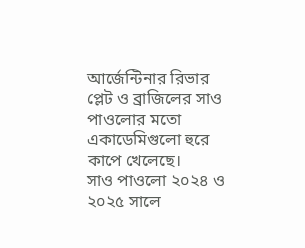আর্জেন্টিনার রিভার প্লেট ও ব্রাজিলের সাও পাওলোর মতো একাডেমিগুলো হুরে কাপে খেলেছে।
সাও পাওলো ২০২৪ ও ২০২৫ সালে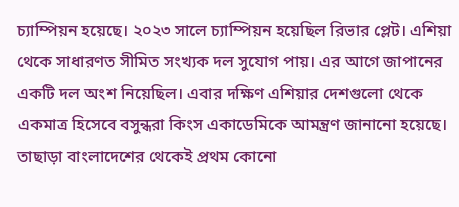চ্যাম্পিয়ন হয়েছে। ২০২৩ সালে চ্যাম্পিয়ন হয়েছিল রিভার প্লেট। এশিয়া থেকে সাধারণত সীমিত সংখ্যক দল সুযোগ পায়। এর আগে জাপানের একটি দল অংশ নিয়েছিল। এবার দক্ষিণ এশিয়ার দেশগুলো থেকে একমাত্র হিসেবে বসুন্ধরা কিংস একাডেমিকে আমন্ত্রণ জানানো হয়েছে। তাছাড়া বাংলাদেশের থেকেই প্রথম কোনো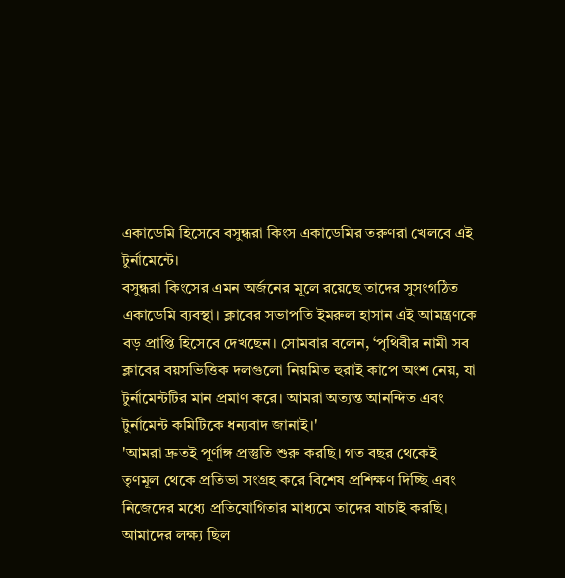একাডেমি হিসেবে বসুন্ধরা কিংস একাডেমির তরুণরা খেলবে এই টুর্নামেন্টে।
বসুন্ধরা কিংসের এমন অর্জনের মূলে রয়েছে তাদের সুসংগঠিত একাডেমি ব্যবস্থা। ক্লাবের সভাপতি ইমরুল হাসান এই আমন্ত্রণকে বড় প্রাপ্তি হিসেবে দেখছেন। সোমবার বলেন, ‘পৃথিবীর নামী সব ক্লাবের বয়সভিত্তিক দলগুলো নিয়মিত হুরাই কাপে অংশ নেয়, যা টুর্নামেন্টটির মান প্রমাণ করে। আমরা অত্যন্ত আনন্দিত এবং টুর্নামেন্ট কমিটিকে ধন্যবাদ জানাই।'
'আমরা দ্রুতই পূর্ণাঙ্গ প্রস্তুতি শুরু করছি। গত বছর থেকেই তৃণমূল থেকে প্রতিভা সংগ্রহ করে বিশেষ প্রশিক্ষণ দিচ্ছি এবং নিজেদের মধ্যে প্রতিযোগিতার মাধ্যমে তাদের যাচাই করছি। আমাদের লক্ষ্য ছিল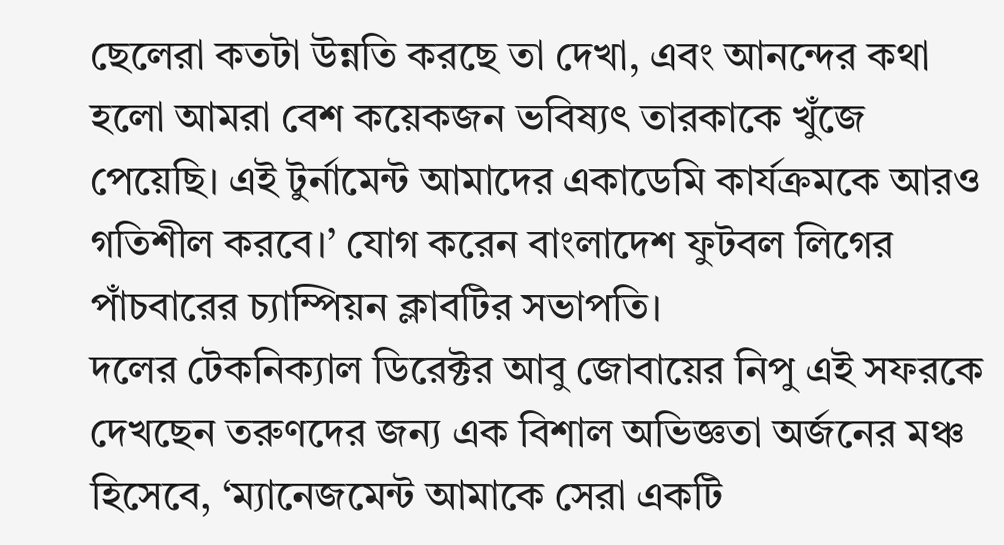ছেলেরা কতটা উন্নতি করছে তা দেখা, এবং আনন্দের কথা হলো আমরা বেশ কয়েকজন ভবিষ্যৎ তারকাকে খুঁজে পেয়েছি। এই টুর্নামেন্ট আমাদের একাডেমি কার্যক্রমকে আরও গতিশীল করবে।’ যোগ করেন বাংলাদেশ ফুটবল লিগের পাঁচবারের চ্যাম্পিয়ন ক্লাবটির সভাপতি।
দলের টেকনিক্যাল ডিরেক্টর আবু জোবায়ের নিপু এই সফরকে দেখছেন তরুণদের জন্য এক বিশাল অভিজ্ঞতা অর্জনের মঞ্চ হিসেবে, ‘ম্যানেজমেন্ট আমাকে সেরা একটি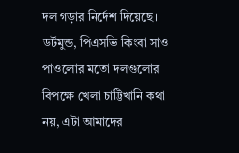দল গড়ার নির্দেশ দিয়েছে। ডর্টমুন্ড, পিএসভি কিংবা সাও পাওলোর মতো দলগুলোর বিপক্ষে খেলা চাট্টিখানি কথা নয়, এটা আমাদের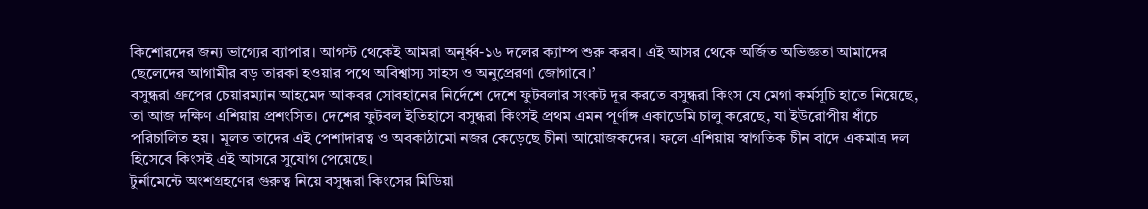কিশোরদের জন্য ভাগ্যের ব্যাপার। আগস্ট থেকেই আমরা অনূর্ধ্ব-১৬ দলের ক্যাম্প শুরু করব। এই আসর থেকে অর্জিত অভিজ্ঞতা আমাদের ছেলেদের আগামীর বড় তারকা হওয়ার পথে অবিশ্বাস্য সাহস ও অনুপ্রেরণা জোগাবে।’
বসুন্ধরা গ্রুপের চেয়ারম্যান আহমেদ আকবর সোবহানের নির্দেশে দেশে ফুটবলার সংকট দূর করতে বসুন্ধরা কিংস যে মেগা কর্মসূচি হাতে নিয়েছে, তা আজ দক্ষিণ এশিয়ায় প্রশংসিত। দেশের ফুটবল ইতিহাসে বসুন্ধরা কিংসই প্রথম এমন পূর্ণাঙ্গ একাডেমি চালু করেছে, যা ইউরোপীয় ধাঁচে পরিচালিত হয়। মূলত তাদের এই পেশাদারত্ব ও অবকাঠামো নজর কেড়েছে চীনা আয়োজকদের। ফলে এশিয়ায় স্বাগতিক চীন বাদে একমাত্র দল হিসেবে কিংসই এই আসরে সুযোগ পেয়েছে।
টুর্নামেন্টে অংশগ্রহণের গুরুত্ব নিয়ে বসুন্ধরা কিংসের মিডিয়া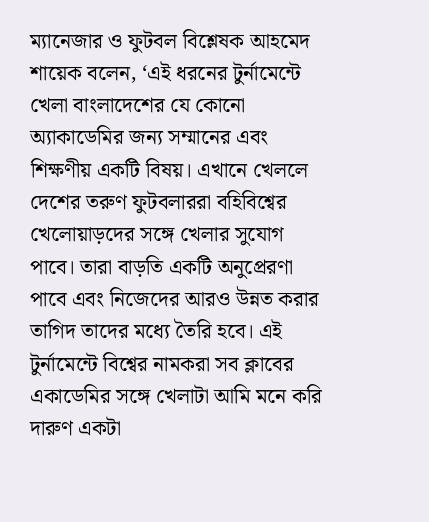ম্যানেজার ও ফুটবল বিশ্লেষক আহমেদ শায়েক বলেন, ‘এই ধরনের টুর্নামেন্টে খেলা বাংলাদেশের যে কোনো অ্যাকাডেমির জন্য সম্মানের এবং শিক্ষণীয় একটি বিষয়। এখানে খেললে দেশের তরুণ ফুটবলাররা বহিবিশ্বের খেলোয়াড়দের সঙ্গে খেলার সুযোগ পাবে। তারা বাড়তি একটি অনুপ্রেরণা পাবে এবং নিজেদের আরও উন্নত করার তাগিদ তাদের মধ্যে তৈরি হবে। এই টুর্নামেন্টে বিশ্বের নামকরা সব ক্লাবের একাডেমির সঙ্গে খেলাটা আমি মনে করি দারুণ একটা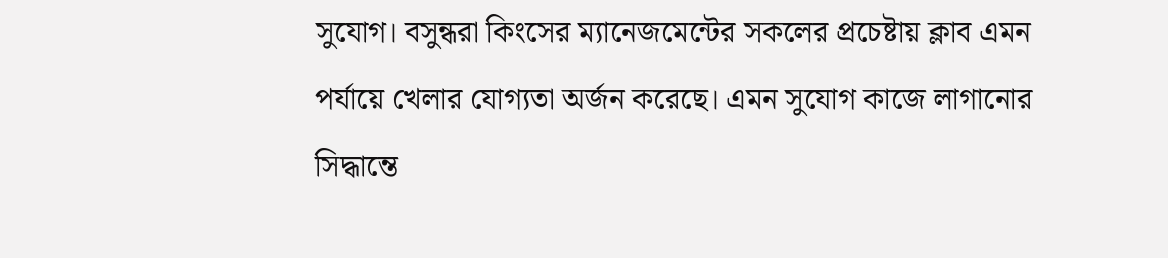সুযোগ। বসুন্ধরা কিংসের ম্যানেজমেন্টের সকলের প্রচেষ্টায় ক্লাব এমন পর্যায়ে খেলার যোগ্যতা অর্জন করেছে। এমন সুযোগ কাজে লাগানোর সিদ্ধান্তে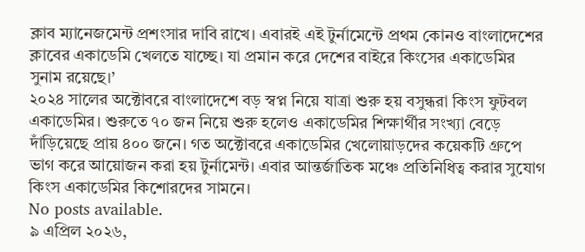ক্লাব ম্যানেজমেন্ট প্রশংসার দাবি রাখে। এবারই এই টুর্নামেন্টে প্রথম কোনও বাংলাদেশের ক্লাবের একাডেমি খেলতে যাচ্ছে। যা প্রমান করে দেশের বাইরে কিংসের একাডেমির সুনাম রয়েছে।’
২০২৪ সালের অক্টোবরে বাংলাদেশে বড় স্বপ্ন নিয়ে যাত্রা শুরু হয় বসুন্ধরা কিংস ফুটবল একাডেমির। শুরুতে ৭০ জন নিয়ে শুরু হলেও একাডেমির শিক্ষার্থীর সংখ্যা বেড়ে দাঁড়িয়েছে প্রায় ৪০০ জনে। গত অক্টোবরে একাডেমির খেলোয়াড়দের কয়েকটি গ্রুপে ভাগ করে আয়োজন করা হয় টুর্নামেন্ট। এবার আন্তর্জাতিক মঞ্চে প্রতিনিধিত্ব করার সুযোগ কিংস একাডেমির কিশোরদের সামনে।
No posts available.
৯ এপ্রিল ২০২৬,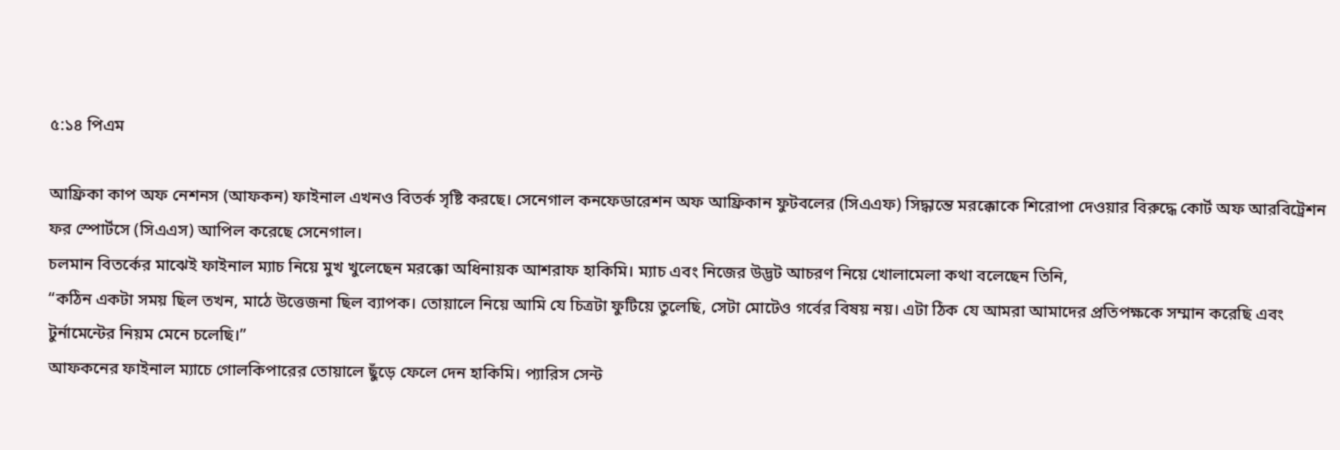৫:১৪ পিএম

আফ্রিকা কাপ অফ নেশনস (আফকন) ফাইনাল এখনও বিতর্ক সৃষ্টি করছে। সেনেগাল কনফেডারেশন অফ আফ্রিকান ফুটবলের (সিএএফ) সিদ্ধান্তে মরক্কোকে শিরোপা দেওয়ার বিরুদ্ধে কোর্ট অফ আরবিট্রেশন ফর স্পোর্টসে (সিএএস) আপিল করেছে সেনেগাল।
চলমান বিতর্কের মাঝেই ফাইনাল ম্যাচ নিয়ে মুখ খুলেছেন মরক্কো অধিনায়ক আশরাফ হাকিমি। ম্যাচ এবং নিজের উদ্ভট আচরণ নিয়ে খোলামেলা কথা বলেছেন তিনি,
“কঠিন একটা সময় ছিল তখন, মাঠে উত্তেজনা ছিল ব্যাপক। তোয়ালে নিয়ে আমি যে চিত্রটা ফুটিয়ে তুলেছি, সেটা মোটেও গর্বের বিষয় নয়। এটা ঠিক যে আমরা আমাদের প্রতিপক্ষকে সম্মান করেছি এবং টুর্নামেন্টের নিয়ম মেনে চলেছি।”
আফকনের ফাইনাল ম্যাচে গোলকিপারের তোয়ালে ছুঁড়ে ফেলে দেন হাকিমি। প্যারিস সেন্ট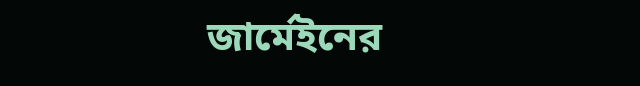জার্মেইনের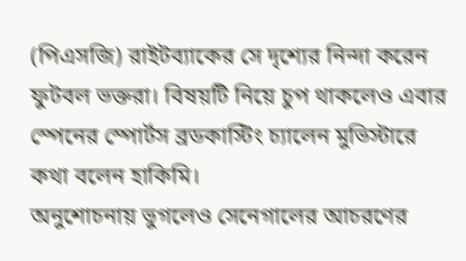(পিএসজি) রাইটব্যাকের সে দৃশ্যের নিন্দা করেন ফুটবল ভক্তরা। বিষয়টি নিয়ে চুপ থাকলেও এবার স্পেনের স্পোর্টস ব্রডকাস্টিং চ্যালেন মুভিস্টারে কথা বলেন হাকিমি।
অনুশোচনায় ভুগলেও সেনেগালের আচরণের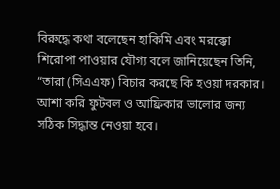বিরুদ্ধে কথা বলেছেন হাকিমি এবং মরক্কো শিরোপা পাওয়ার যৌগ্য বলে জানিয়েছেন তিনি,
“তারা (সিএএফ) বিচার করছে কি হওয়া দরকার। আশা করি ফুটবল ও আফ্রিকার ভালোর জন্য সঠিক সিদ্ধান্ত নেওয়া হবে।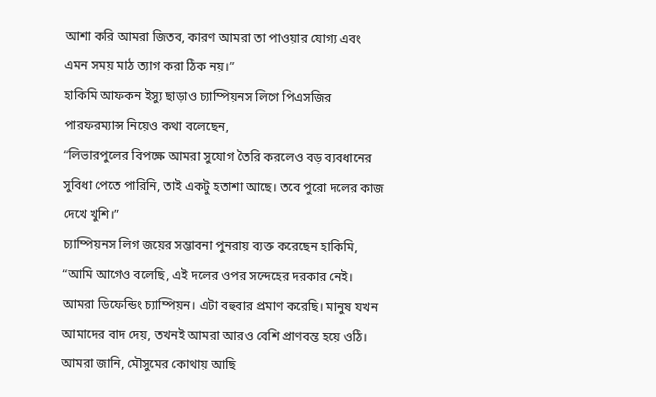আশা করি আমরা জিতব, কারণ আমরা তা পাওয়ার যোগ্য এবং এমন সময় মাঠ ত্যাগ করা ঠিক নয়।”
হাকিমি আফকন ইস্যু ছাড়াও চ্যাম্পিয়নস লিগে পিএসজির পারফরম্যান্স নিয়েও কথা বলেছেন,
“লিভারপুলের বিপক্ষে আমরা সুযোগ তৈরি করলেও বড় ব্যবধানের সুবিধা পেতে পারিনি, তাই একটু হতাশা আছে। তবে পুরো দলের কাজ দেখে খুশি।”
চ্যাম্পিয়নস লিগ জয়ের সম্ভাবনা পুনরায় ব্যক্ত করেছেন হাকিমি,
“আমি আগেও বলেছি, এই দলের ওপর সন্দেহের দরকার নেই। আমরা ডিফেন্ডিং চ্যাম্পিয়ন। এটা বহুবার প্রমাণ করেছি। মানুষ যখন আমাদের বাদ দেয়, তখনই আমরা আরও বেশি প্রাণবন্ত হয়ে ওঠি। আমরা জানি, মৌসুমের কোথায় আছি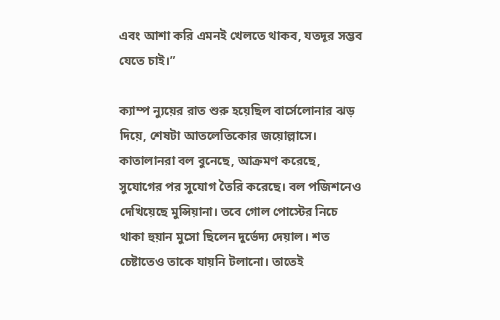এবং আশা করি এমনই খেলতে থাকব, যতদূর সম্ভব যেতে চাই।”

ক্যাম্প ন্যুয়ের রাত শুরু হয়েছিল বার্সেলোনার ঝড় দিয়ে, শেষটা আতলেতিকোর জয়োল্লাসে। কাতালানরা বল বুনেছে, আক্রমণ করেছে, সুযোগের পর সুযোগ তৈরি করেছে। বল পজিশনেও দেখিয়েছে মুন্সিয়ানা। তবে গোল পোস্টের নিচে থাকা হুয়ান মুসো ছিলেন দুর্ভেদ্য দেয়াল। শত চেষ্টাতেও তাকে যায়নি টলানো। তাতেই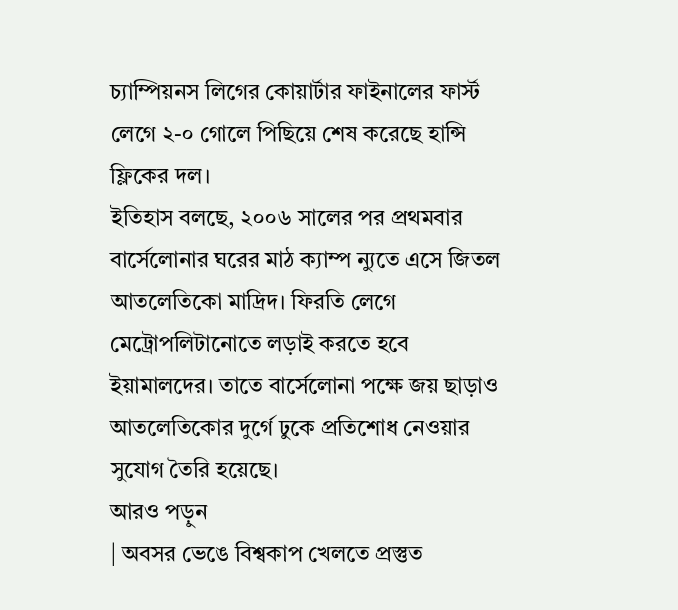চ্যাম্পিয়নস লিগের কোয়ার্টার ফাইনালের ফার্স্ট লেগে ২-০ গোলে পিছিয়ে শেষ করেছে হান্সি ফ্লিকের দল।
ইতিহাস বলছে, ২০০৬ সালের পর প্রথমবার বার্সেলোনার ঘরের মাঠ ক্যাম্প ন্যুতে এসে জিতল আতলেতিকো মাদ্রিদ। ফিরতি লেগে মেট্রোপলিটানোতে লড়াই করতে হবে ইয়ামালদের। তাতে বার্সেলোনা পক্ষে জয় ছাড়াও আতলেতিকোর দুর্গে ঢুকে প্রতিশোধ নেওয়ার সুযোগ তৈরি হয়েছে।
আরও পড়ুন
| অবসর ভেঙে বিশ্বকাপ খেলতে প্রস্তুত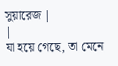সুয়ারেজ |
|
যা হয়ে গেছে, তা মেনে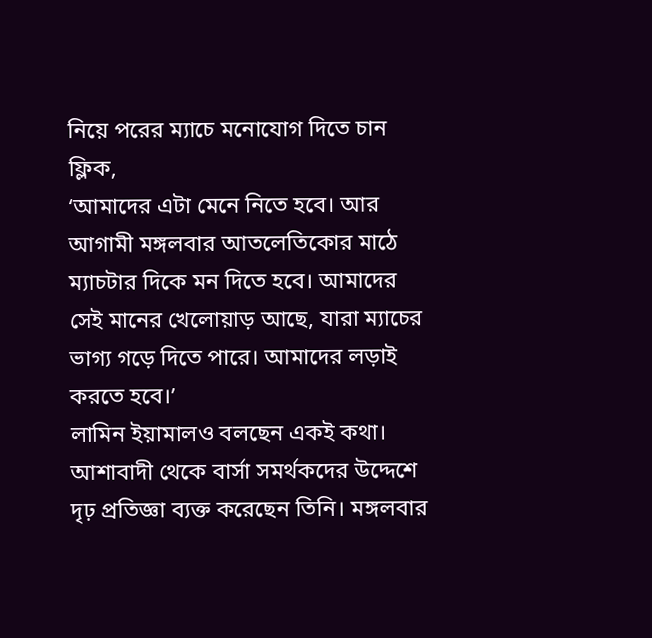নিয়ে পরের ম্যাচে মনোযোগ দিতে চান ফ্লিক,
‘আমাদের এটা মেনে নিতে হবে। আর আগামী মঙ্গলবার আতলেতিকোর মাঠে ম্যাচটার দিকে মন দিতে হবে। আমাদের সেই মানের খেলোয়াড় আছে, যারা ম্যাচের ভাগ্য গড়ে দিতে পারে। আমাদের লড়াই করতে হবে।’
লামিন ইয়ামালও বলছেন একই কথা। আশাবাদী থেকে বার্সা সমর্থকদের উদ্দেশে দৃঢ় প্রতিজ্ঞা ব্যক্ত করেছেন তিনি। মঙ্গলবার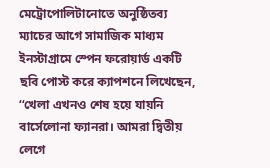মেট্রোপোলিটানোতে অনুষ্ঠিতব্য ম্যাচের আগে সামাজিক মাধ্যম ইনস্টাগ্রামে স্পেন ফরোয়ার্ড একটি ছবি পোস্ট করে ক্যাপশনে লিখেছেন,
‘‘খেলা এখনও শেষ হয়ে যায়নি বার্সেলোনা ফ্যানরা। আমরা দ্বিতীয় লেগে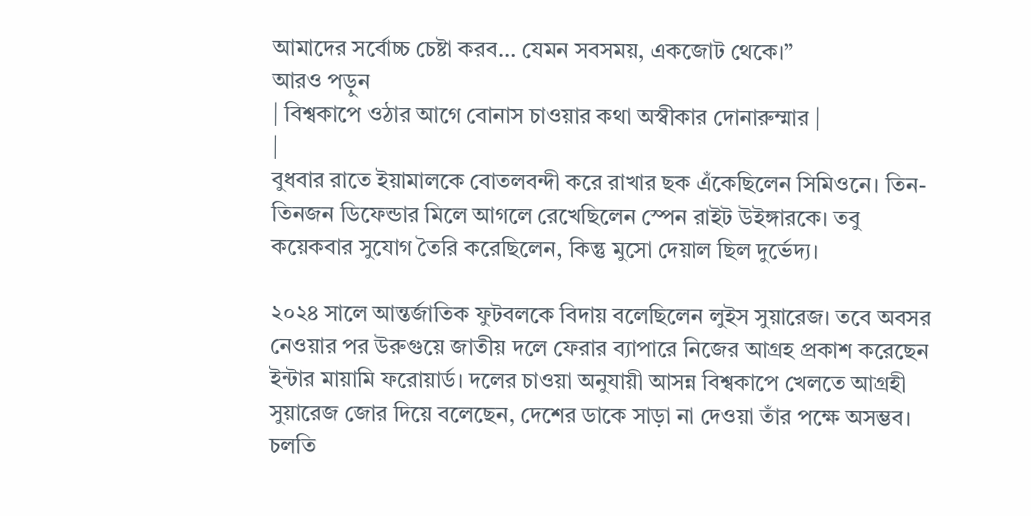আমাদের সর্বোচ্চ চেষ্টা করব… যেমন সবসময়, একজোট থেকে।”
আরও পড়ুন
| বিশ্বকাপে ওঠার আগে বোনাস চাওয়ার কথা অস্বীকার দোনারুম্মার |
|
বুধবার রাতে ইয়ামালকে বোতলবন্দী করে রাখার ছক এঁকেছিলেন সিমিওনে। তিন-তিনজন ডিফেন্ডার মিলে আগলে রেখেছিলেন স্পেন রাইট উইঙ্গারকে। তবু কয়েকবার সুযোগ তৈরি করেছিলেন, কিন্তু মুসো দেয়াল ছিল দুর্ভেদ্য।

২০২৪ সালে আন্তর্জাতিক ফুটবলকে বিদায় বলেছিলেন লুইস সুয়ারেজ। তবে অবসর নেওয়ার পর উরুগুয়ে জাতীয় দলে ফেরার ব্যাপারে নিজের আগ্রহ প্রকাশ করেছেন ইন্টার মায়ামি ফরোয়ার্ড। দলের চাওয়া অনুযায়ী আসন্ন বিশ্বকাপে খেলতে আগ্রহী সুয়ারেজ জোর দিয়ে বলেছেন, দেশের ডাকে সাড়া না দেওয়া তাঁর পক্ষে অসম্ভব।
চলতি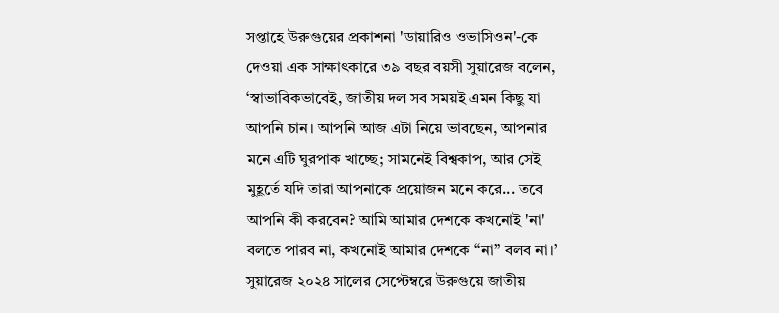সপ্তাহে উরুগুয়ের প্রকাশনা 'ডায়ারিও ওভাসিওন'-কে দেওয়া এক সাক্ষাৎকারে ৩৯ বছর বয়সী সুয়ারেজ বলেন, ‘স্বাভাবিকভাবেই, জাতীয় দল সব সময়ই এমন কিছু যা আপনি চান। আপনি আজ এটা নিয়ে ভাবছেন, আপনার মনে এটি ঘুরপাক খাচ্ছে; সামনেই বিশ্বকাপ, আর সেই মুহূর্তে যদি তারা আপনাকে প্রয়োজন মনে করে... তবে আপনি কী করবেন? আমি আমার দেশকে কখনোই 'না' বলতে পারব না, কখনোই আমার দেশকে “না” বলব না।’
সুয়ারেজ ২০২৪ সালের সেপ্টেম্বরে উরুগুয়ে জাতীয়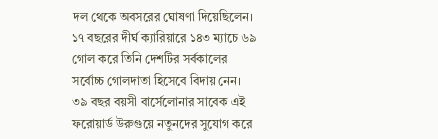দল থেকে অবসরের ঘোষণা দিয়েছিলেন। ১৭ বছরের দীর্ঘ ক্যারিয়ারে ১৪৩ ম্যাচে ৬৯ গোল করে তিনি দেশটির সর্বকালের সর্বোচ্চ গোলদাতা হিসেবে বিদায় নেন। ৩৯ বছর বয়সী বার্সেলোনার সাবেক এই ফরোয়ার্ড উরুগুয়ে নতুনদের সুযোগ করে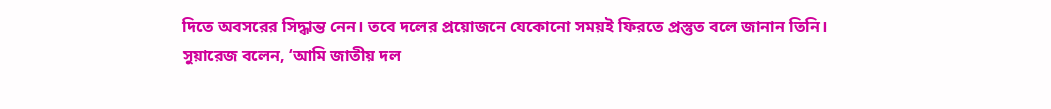দিতে অবসরের সিদ্ধান্ত নেন। তবে দলের প্রয়োজনে যেকোনো সময়ই ফিরতে প্রস্তুত বলে জানান তিনি।
সুয়ারেজ বলেন, ‘আমি জাতীয় দল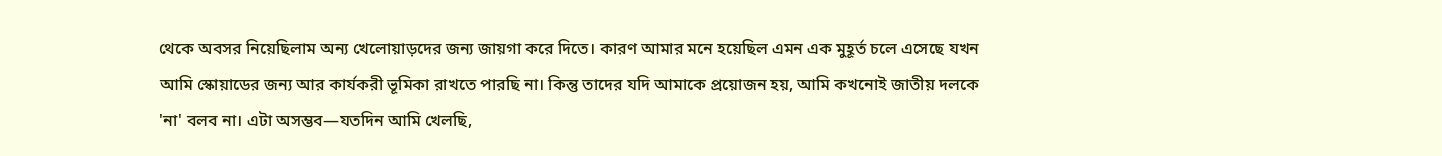থেকে অবসর নিয়েছিলাম অন্য খেলোয়াড়দের জন্য জায়গা করে দিতে। কারণ আমার মনে হয়েছিল এমন এক মুহূর্ত চলে এসেছে যখন আমি স্কোয়াডের জন্য আর কার্যকরী ভূমিকা রাখতে পারছি না। কিন্তু তাদের যদি আমাকে প্রয়োজন হয়, আমি কখনোই জাতীয় দলকে 'না' বলব না। এটা অসম্ভব—যতদিন আমি খেলছি,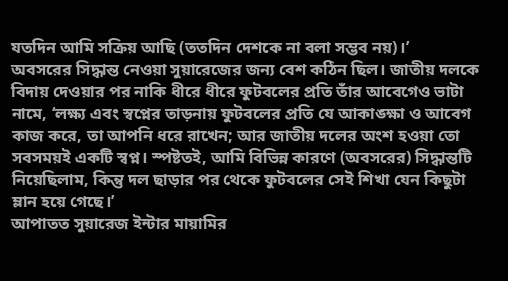যতদিন আমি সক্রিয় আছি (ততদিন দেশকে না বলা সম্ভব নয়)।’
অবসরের সিদ্ধান্ত নেওয়া সুয়ারেজের জন্য বেশ কঠিন ছিল। জাতীয় দলকে বিদায় দেওয়ার পর নাকি ধীরে ধীরে ফুটবলের প্রতি তাঁর আবেগেও ভাটা নামে, ‘লক্ষ্য এবং স্বপ্নের তাড়নায় ফুটবলের প্রতি যে আকাঙ্ক্ষা ও আবেগ কাজ করে, তা আপনি ধরে রাখেন; আর জাতীয় দলের অংশ হওয়া তো সবসময়ই একটি স্বপ্ন। স্পষ্টতই, আমি বিভিন্ন কারণে (অবসরের) সিদ্ধান্তটি নিয়েছিলাম, কিন্তু দল ছাড়ার পর থেকে ফুটবলের সেই শিখা যেন কিছুটা ম্লান হয়ে গেছে।’
আপাতত সুয়ারেজ ইন্টার মায়ামির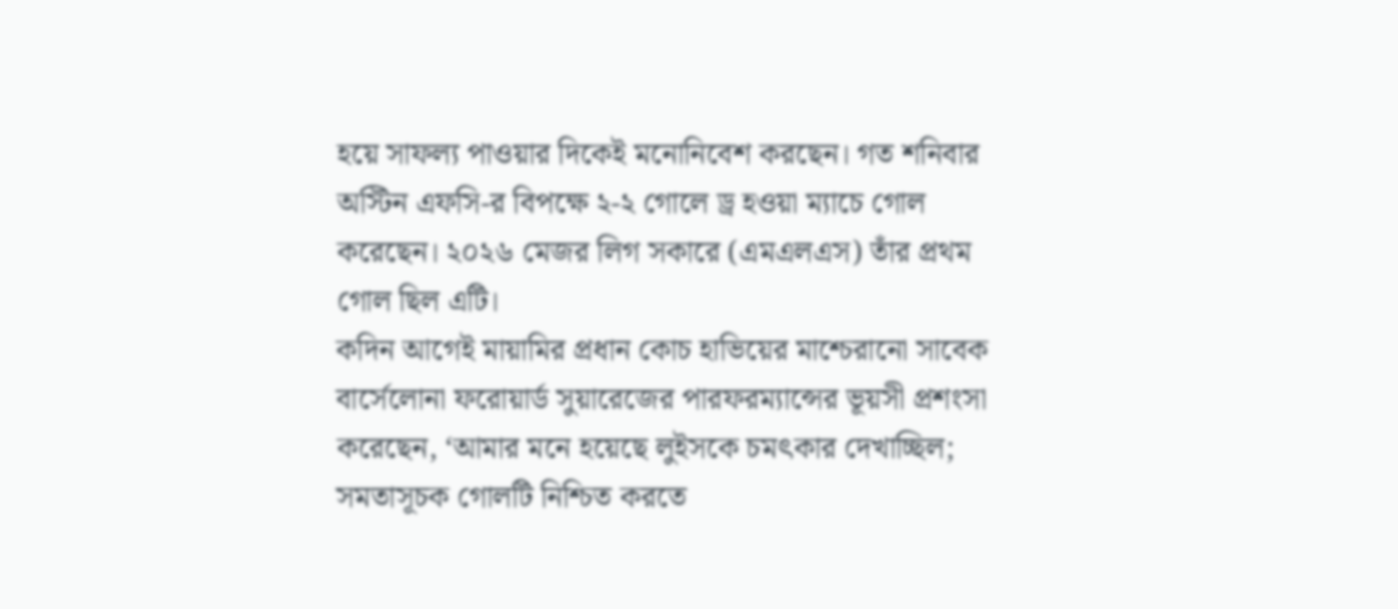হয়ে সাফল্য পাওয়ার দিকেই মনোনিবেশ করছেন। গত শনিবার অস্টিন এফসি-র বিপক্ষে ২-২ গোলে ড্র হওয়া ম্যাচে গোল করেছেন। ২০২৬ মেজর লিগ সকারে (এমএলএস) তাঁর প্রথম গোল ছিল এটি।
কদিন আগেই মায়ামির প্রধান কোচ হাভিয়ের মাশ্চেরানো সাবেক বার্সেলোনা ফরোয়ার্ড সুয়ারেজের পারফরম্যান্সের ভূয়সী প্রশংসা করেছেন, ‘আমার মনে হয়েছে লুইসকে চমৎকার দেখাচ্ছিল; সমতাসূচক গোলটি নিশ্চিত করতে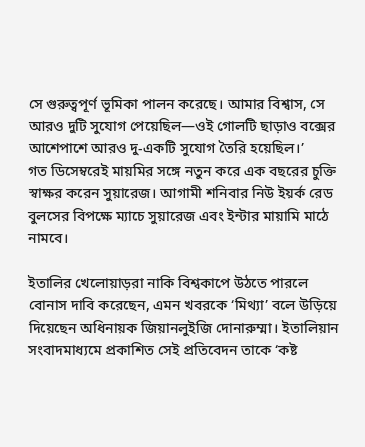সে গুরুত্বপূর্ণ ভূমিকা পালন করেছে। আমার বিশ্বাস, সে আরও দুটি সুযোগ পেয়েছিল—ওই গোলটি ছাড়াও বক্সের আশেপাশে আরও দু-একটি সুযোগ তৈরি হয়েছিল।’
গত ডিসেম্বরেই মায়মির সঙ্গে নতুন করে এক বছরের চুক্তি স্বাক্ষর করেন সুয়ারেজ। আগামী শনিবার নিউ ইয়র্ক রেড বুলসের বিপক্ষে ম্যাচে সুয়ারেজ এবং ইন্টার মায়ামি মাঠে নামবে।

ইতালির খেলোয়াড়রা নাকি বিশ্বকাপে উঠতে পারলে বোনাস দাবি করেছেন, এমন খবরকে ‘মিথ্যা’ বলে উড়িয়ে দিয়েছেন অধিনায়ক জিয়ানলুইজি দোনারুম্মা। ইতালিয়ান সংবাদমাধ্যমে প্রকাশিত সেই প্রতিবেদন তাকে ‘কষ্ট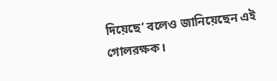দিয়েছে’ বলেও জানিয়েছেন এই গোলরক্ষক।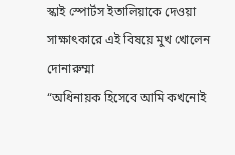স্কাই স্পোর্টস ইতালিয়াকে দেওয়া সাক্ষাৎকারে এই বিষয়ে মুখ খোলেন দোনারুম্মা
“অধিনায়ক হিসেবে আমি কখনোই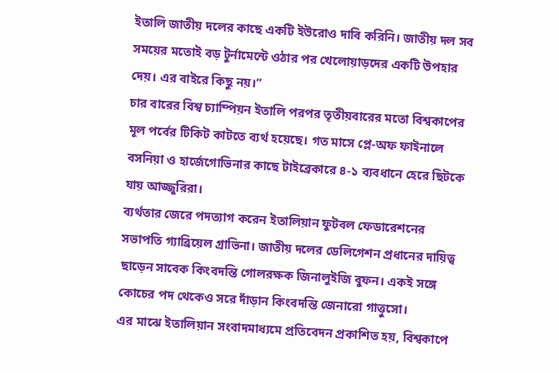ইতালি জাতীয় দলের কাছে একটি ইউরোও দাবি করিনি। জাতীয় দল সব সময়ের মতোই বড় টুর্নামেন্টে ওঠার পর খেলোয়াড়দের একটি উপহার দেয়। এর বাইরে কিছু নয়।”
চার বারের বিশ্ব চ্যাম্পিয়ন ইতালি পরপর তৃতীয়বারের মতো বিশ্বকাপের মূল পর্বের টিকিট কাটতে ব্যর্থ হয়েছে। গত মাসে প্লে-অফ ফাইনালে বসনিয়া ও হার্জেগোভিনার কাছে টাইব্রেকারে ৪-১ ব্যবধানে হেরে ছিটকে যায় আজ্জুরিরা।
ব্যর্থতার জেরে পদত্যাগ করেন ইতালিয়ান ফুটবল ফেডারেশনের সভাপতি গ্যাব্রিয়েল গ্রাভিনা। জাতীয় দলের ডেলিগেশন প্রধানের দায়িত্ব ছাড়েন সাবেক কিংবদন্তি গোলরক্ষক জিনালুইজি বুফন। একই সঙ্গে কোচের পদ থেকেও সরে দাঁড়ান কিংবদন্তি জেনারো গাত্তুসো।
এর মাঝে ইতালিয়ান সংবাদমাধ্যমে প্রতিবেদন প্রকাশিত হয়, বিশ্বকাপে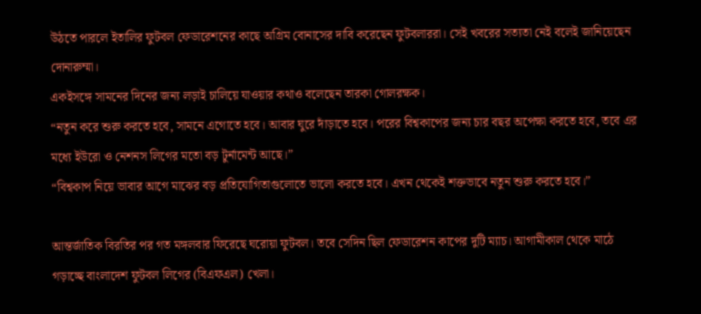উঠতে পারলে ইতালির ফুটবল ফেডারেশনের কাছে অগ্রিম বোনাসের দাবি করেছেন ফুটবলাররা। সেই খবরের সত্যতা নেই বলেই জানিয়েছেন দোনারুম্মা।
একইসঙ্গে সামনের দিনের জন্য লড়াই চালিয়ে যাওয়ার কথাও বলেছেন তারকা গোলরক্ষক।
“নতুন করে শুরু করতে হবে, সামনে এগোতে হবে। আবার ঘুরে দাঁড়াতে হবে। পরের বিশ্বকাপের জন্য চার বছর অপেক্ষা করতে হবে, তবে এর মধ্যে ইউরো ও নেশনস লিগের মতো বড় টুর্নামেন্ট আছে।”
“বিশ্বকাপ নিয়ে ভাবার আগে মাঝের বড় প্রতিযোগিতাগুলোতে ভালো করতে হবে। এখন থেকেই শক্তভাবে নতুন শুরু করতে হবে।”

আন্তর্জাতিক বিরতির পর গত মঙ্গলবার ফিরেছে ঘরোয়া ফুটবল। তবে সেদিন ছিল ফেডারেশন কাপের দুটি ম্যাচ। আগামীকাল থেকে মাঠে গড়াচ্ছে বাংলাদেশ ফুটবল লিগের (বিএফএল) খেলা।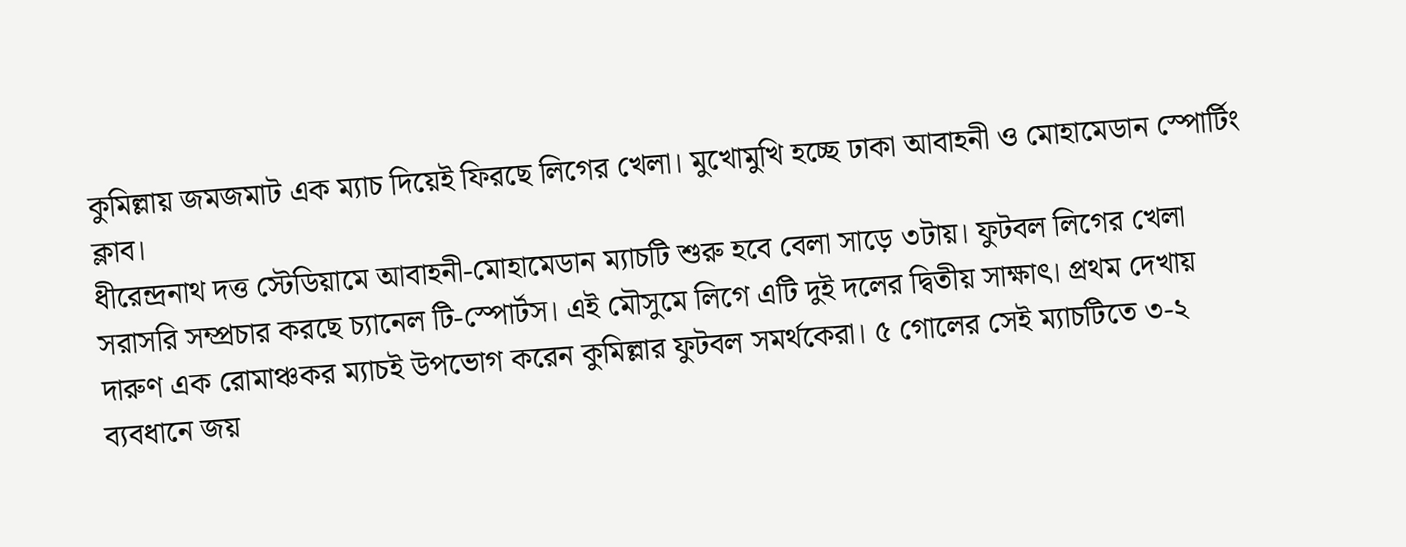কুমিল্লায় জমজমাট এক ম্যাচ দিয়েই ফিরছে লিগের খেলা। মুখোমুখি হচ্ছে ঢাকা আবাহনী ও মোহামেডান স্পোর্টিং ক্লাব।
ধীরেন্দ্রনাথ দত্ত স্টেডিয়ামে আবাহনী-মোহামেডান ম্যাচটি শুরু হবে বেলা সাড়ে ৩টায়। ফুটবল লিগের খেলা সরাসরি সম্প্রচার করছে চ্যানেল টি-স্পোর্টস। এই মৌসুমে লিগে এটি দুই দলের দ্বিতীয় সাক্ষাৎ। প্রথম দেখায় দারুণ এক রোমাঞ্চকর ম্যাচই উপভোগ করেন কুমিল্লার ফুটবল সমর্থকেরা। ৫ গোলের সেই ম্যাচটিতে ৩-২ ব্যবধানে জয়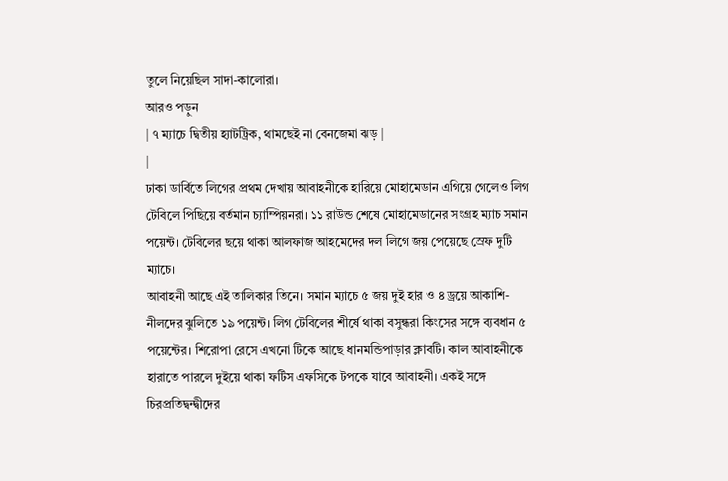তুলে নিয়েছিল সাদা-কালোরা।
আরও পড়ুন
| ৭ ম্যাচে দ্বিতীয় হ্যাটট্রিক, থামছেই না বেনজেমা ঝড় |
|
ঢাকা ডার্বিতে লিগের প্রথম দেখায় আবাহনীকে হারিয়ে মোহামেডান এগিয়ে গেলেও লিগ টেবিলে পিছিয়ে বর্তমান চ্যাম্পিয়নরা। ১১ রাউন্ড শেষে মোহামেডানের সংগ্রহ ম্যাচ সমান পয়েন্ট। টেবিলের ছয়ে থাকা আলফাজ আহমেদের দল লিগে জয় পেয়েছে স্রেফ দুটি ম্যাচে।
আবাহনী আছে এই তালিকার তিনে। সমান ম্যাচে ৫ জয় দুই হার ও ৪ ড্রয়ে আকাশি-নীলদের ঝুলিতে ১৯ পয়েন্ট। লিগ টেবিলের শীর্ষে থাকা বসুন্ধরা কিংসের সঙ্গে ব্যবধান ৫ পয়েন্টের। শিরোপা রেসে এখনো টিকে আছে ধানমন্ডিপাড়ার ক্লাবটি। কাল আবাহনীকে হারাতে পারলে দুইয়ে থাকা ফর্টিস এফসিকে টপকে যাবে আবাহনী। একই সঙ্গে চিরপ্রতিদ্বন্দ্বীদের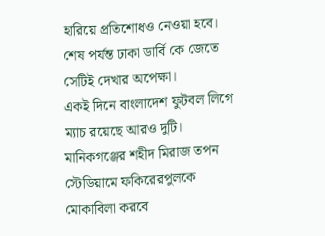হারিয়ে প্রতিশোধও নেওয়া হবে। শেষ পর্যন্ত ঢাকা ডার্বি কে জেতে সেটিই দেখার অপেক্ষা।
একই দিনে বাংলাদেশ ফুটবল লিগে ম্যাচ রয়েছে আরও দুটি। মানিকগঞ্জের শহীদ মিরাজ তপন স্টেডিয়ামে ফকিরেরপুলকে মোকাবিলা করবে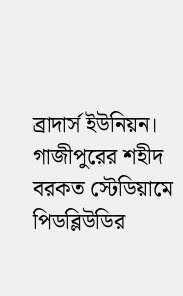ব্রাদার্স ইউনিয়ন। গাজীপুরের শহীদ বরকত স্টেডিয়ামে পিডব্লিউডির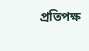প্রতিপক্ষ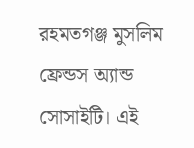রহমতগঞ্জ মুসলিম ফ্রেন্ডস অ্যান্ড সোসাইটি। এই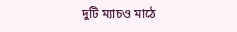দুটি ম্যাচও মাঠে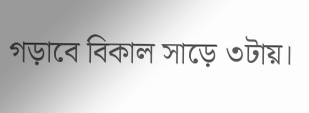গড়াবে বিকাল সাড়ে ৩টায়।